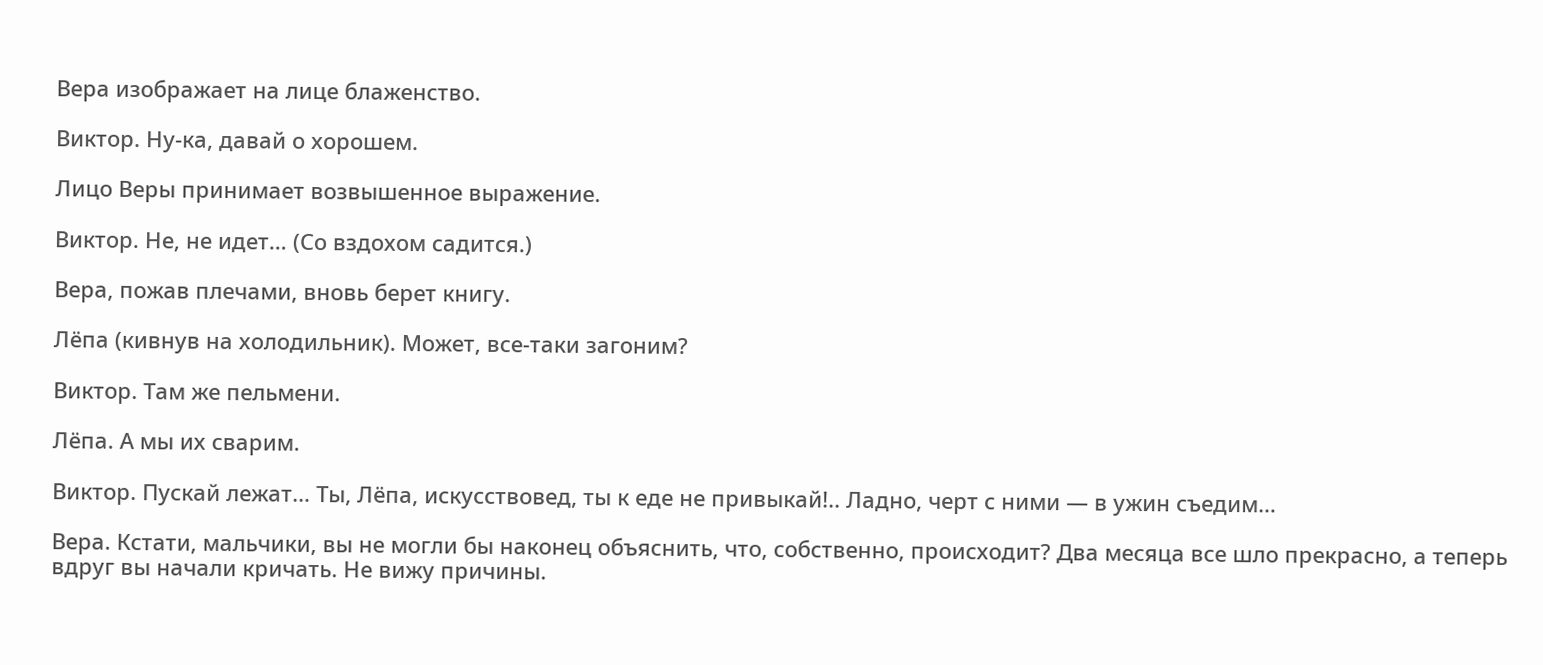Вера изображает на лице блаженство.

Виктор. Ну-ка, давай о хорошем.

Лицо Веры принимает возвышенное выражение.

Виктор. Не, не идет… (Со вздохом садится.)

Вера, пожав плечами, вновь берет книгу.

Лёпа (кивнув на холодильник). Может, все-таки загоним?

Виктор. Там же пельмени.

Лёпа. А мы их сварим.

Виктор. Пускай лежат… Ты, Лёпа, искусствовед, ты к еде не привыкай!.. Ладно, черт с ними — в ужин съедим…

Вера. Кстати, мальчики, вы не могли бы наконец объяснить, что, собственно, происходит? Два месяца все шло прекрасно, а теперь вдруг вы начали кричать. Не вижу причины.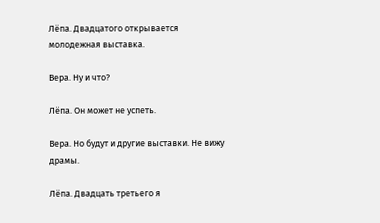Лёпа. Двадцатого открывается молодежная выставка.

Вера. Ну и что?

Лёпа. Он может не успеть.

Вера. Но будут и другие выставки. Не вижу драмы.

Лёпа. Двадцать третьего я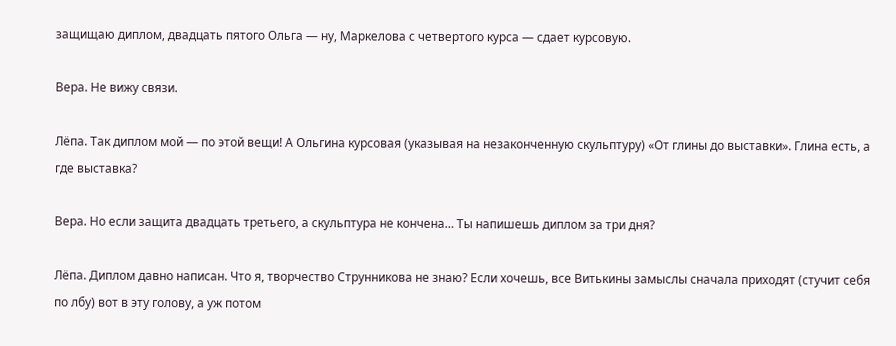защищаю диплом, двадцать пятого Ольга — ну, Маркелова с четвертого курса — сдает курсовую.

Вера. Не вижу связи.

Лёпа. Так диплом мой — по этой вещи! А Ольгина курсовая (указывая на незаконченную скульптуру) «От глины до выставки». Глина есть, а где выставка?

Вера. Но если защита двадцать третьего, а скульптура не кончена… Ты напишешь диплом за три дня?

Лёпа. Диплом давно написан. Что я, творчество Струнникова не знаю? Если хочешь, все Витькины замыслы сначала приходят (стучит себя по лбу) вот в эту голову, а уж потом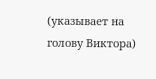(указывает на голову Виктора)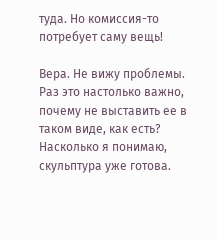туда. Но комиссия-то потребует саму вещь!

Вера. Не вижу проблемы. Раз это настолько важно, почему не выставить ее в таком виде, как есть? Насколько я понимаю, скульптура уже готова.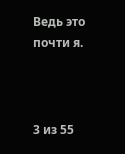Ведь это почти я.



3 из 55